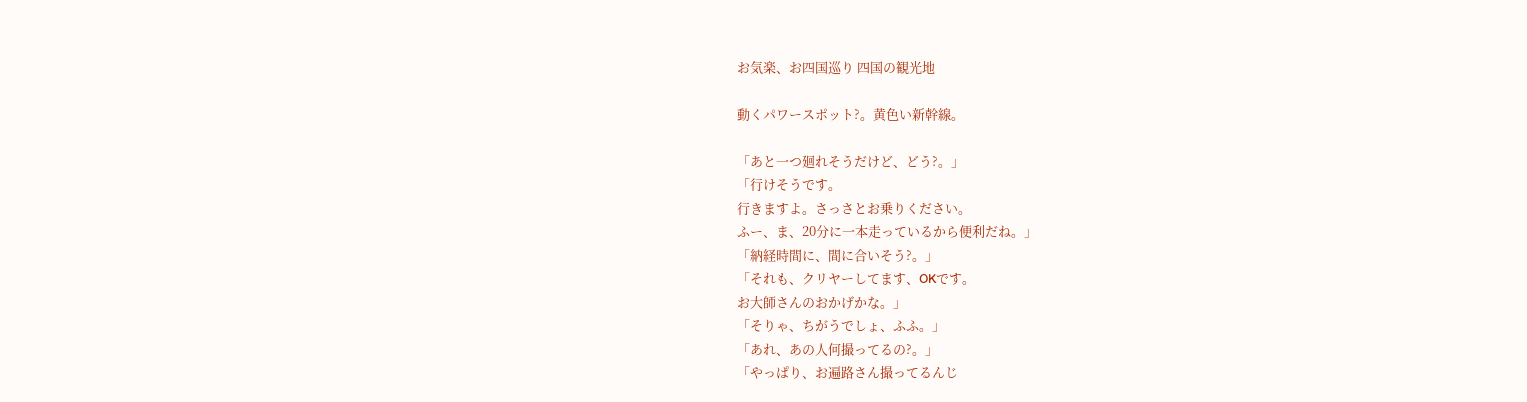お気楽、お四国巡り 四国の観光地

動くパワースポット?。黄色い新幹線。

「あと一つ廻れそうだけど、どう?。」
「行けそうです。
行きますよ。さっさとお乗りください。
ふー、ま、20分に一本走っているから便利だね。」
「納経時間に、間に合いそう?。」
「それも、クリヤーしてます、OKです。
お大師さんのおかげかな。」
「そりゃ、ちがうでしょ、ふふ。」
「あれ、あの人何撮ってるの?。」
「やっぱり、お遍路さん撮ってるんじ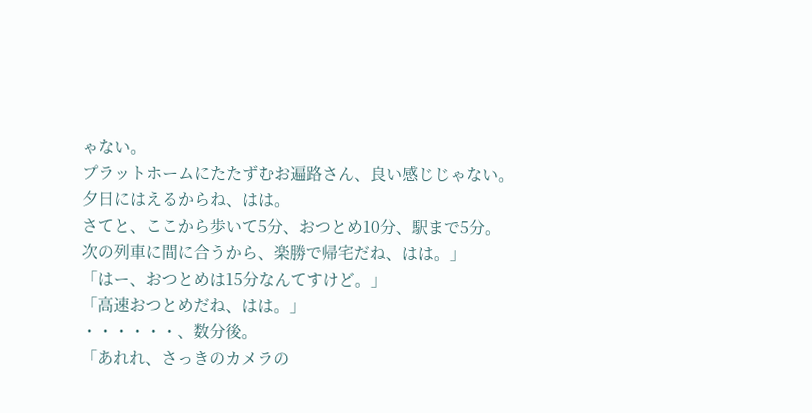ゃない。
プラットホームにたたずむお遍路さん、良い感じじゃない。
夕日にはえるからね、はは。
さてと、ここから歩いて5分、おつとめ10分、駅まで5分。
次の列車に間に合うから、楽勝で帰宅だね、はは。」
「はー、おつとめは15分なんてすけど。」
「高速おつとめだね、はは。」
・・・・・・、数分後。
「あれれ、さっきのカメラの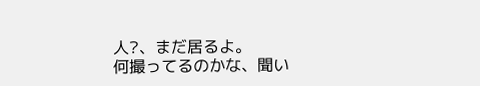人?、まだ居るよ。
何撮ってるのかな、聞い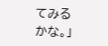てみるかな。」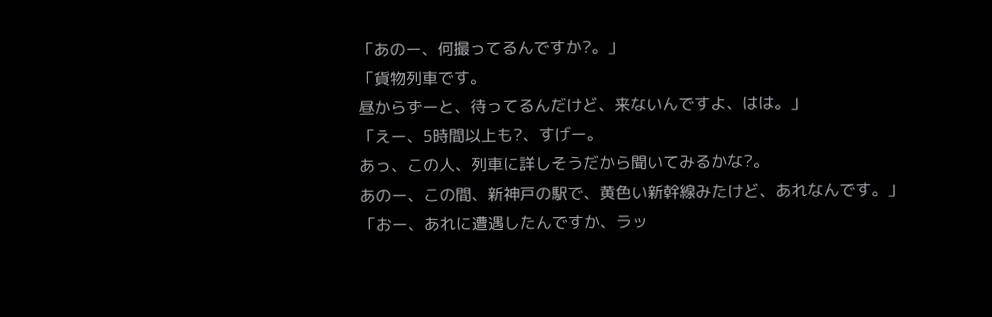「あのー、何撮ってるんですか?。」
「貨物列車です。
昼からずーと、待ってるんだけど、来ないんですよ、はは。」
「えー、5時間以上も?、すげー。
あっ、この人、列車に詳しそうだから聞いてみるかな?。
あのー、この間、新神戸の駅で、黄色い新幹線みたけど、あれなんです。」
「おー、あれに遭遇したんですか、ラッ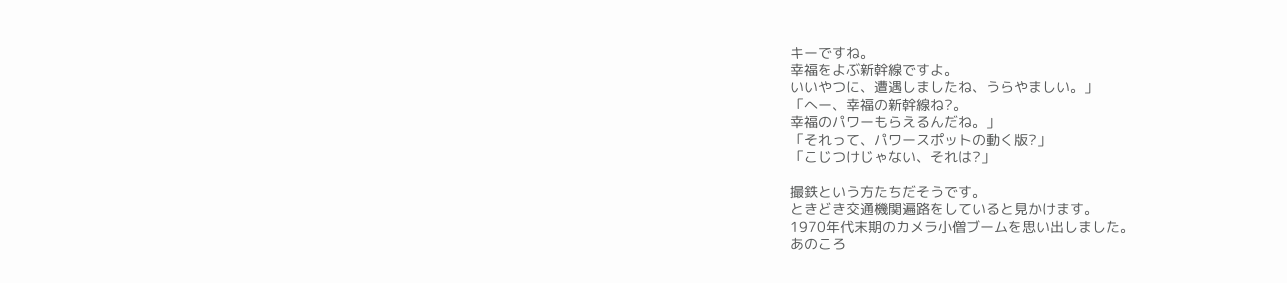キーですね。
幸福をよぶ新幹線ですよ。
いいやつに、遭遇しましたね、うらやましい。」
「へー、幸福の新幹線ね?。
幸福のパワーもらえるんだね。」
「それって、パワースポットの動く版?」
「こじつけじゃない、それは?」

撮鉄という方たちだそうです。
ときどき交通機関遍路をしていると見かけます。
1970年代末期のカメラ小僧ブームを思い出しました。
あのころ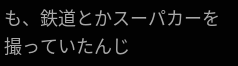も、鉄道とかスーパカーを撮っていたんじ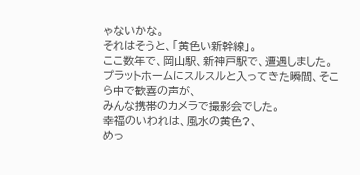ゃないかな。
それはそうと、「黄色い新幹線」。
ここ数年で、岡山駅、新神戸駅で、遭遇しました。
プラットホームにスルスルと入ってきた瞬間、そこら中で歓喜の声が、
みんな携帯のカメラで撮影会でした。
幸福のいわれは、風水の黄色?、
めっ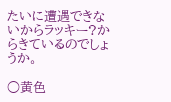たいに遭遇できないからラッキー?からきているのでしょうか。

○黄色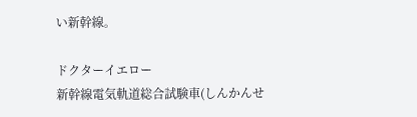い新幹線。

ドクターイエロー
新幹線電気軌道総合試験車(しんかんせ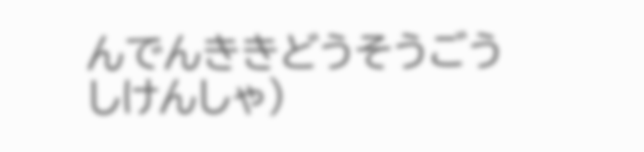んでんききどうそうごうしけんしゃ)